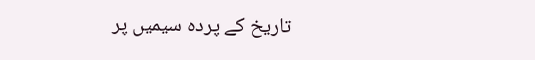تاریخ کے پردہ سیمیں پر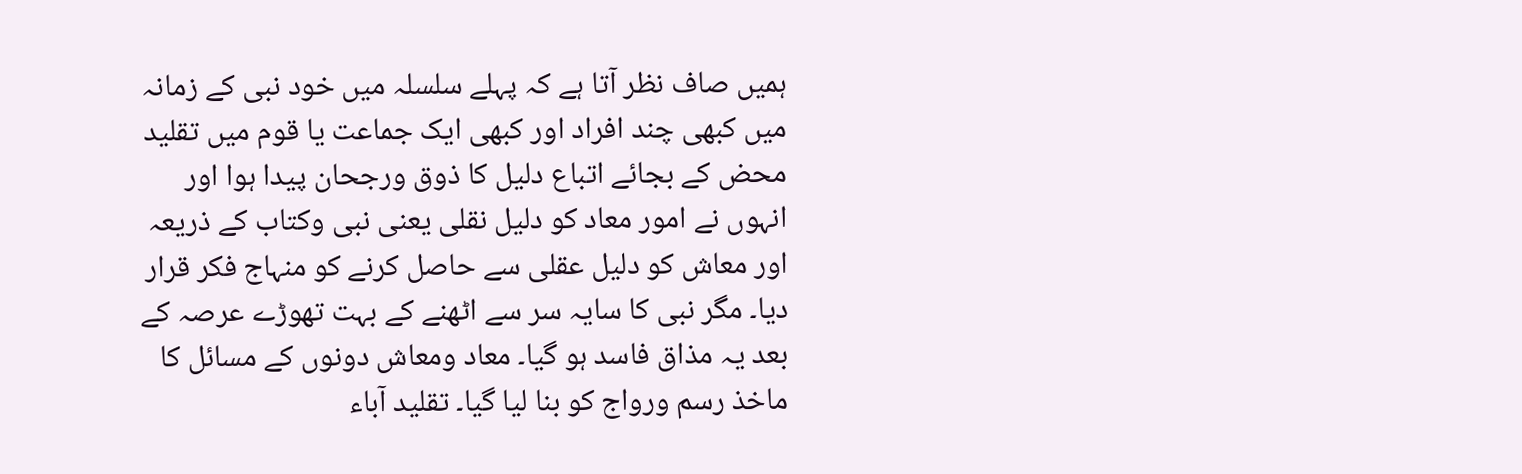ہمیں صاف نظر آتا ہے کہ پہلے سلسلہ میں خود نبی کے زمانہ میں کبھی چند افراد اور کبھی ایک جماعت یا قوم میں تقلید محض کے بجائے اتباع دلیل کا ذوق ورجحان پیدا ہوا اور انہوں نے امور معاد کو دلیل نقلی یعنی نبی وکتاب کے ذریعہ اور معاش کو دلیل عقلی سے حاصل کرنے کو منہاج فکر قرار دیا۔ مگر نبی کا سایہ سر سے اٹھنے کے بہت تھوڑے عرصہ کے بعد یہ مذاق فاسد ہو گیا۔ معاد ومعاش دونوں کے مسائل کا ماخذ رسم ورواج کو بنا لیا گیا۔ تقلید آباء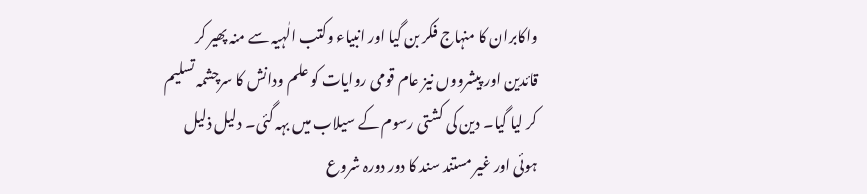واکابران کا منہاج فکر بن گیا اور انبیاء وکتب الٰہیہ سے منہ پھیر کر قائدین اور پیشرووں نیز عام قومی روایات کو علم ودانش کا سرچشمہ تسلیم کر لیا گیا۔ دین کی کشتی رسوم کے سیلاب میں بہہ گئی۔ دلیل ذلیل ہوئی اور غیر مستند سند کا دور دورہ شروع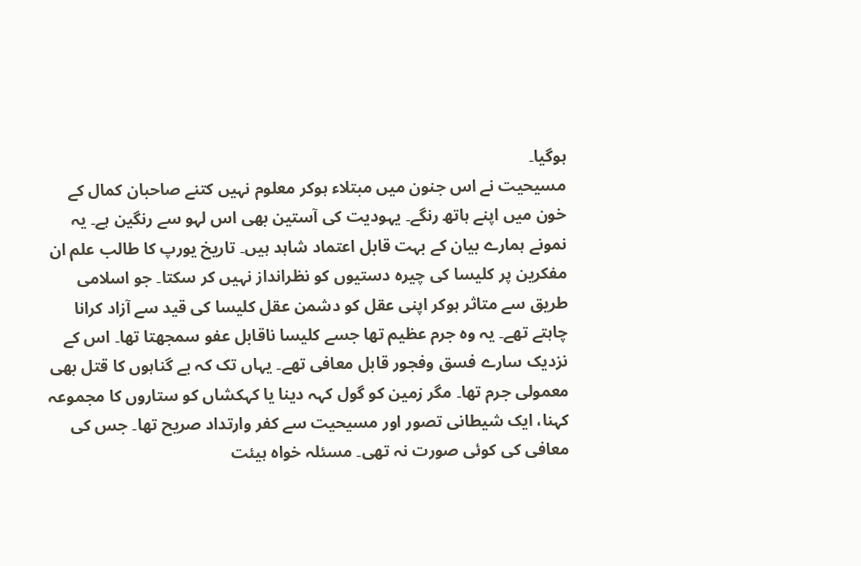ہوگیا۔
مسیحیت نے اس جنون میں مبتلاء ہوکر معلوم نہیں کتنے صاحبان کمال کے خون میں اپنے ہاتھ رنگے۔ یہودیت کی آستین بھی اس لہو سے رنگین ہے۔ یہ نمونے ہمارے بیان کے بہت قابل اعتماد شاہد ہیں۔ تاریخ یورپ کا طالب علم ان مفکرین پر کلیسا کی چیرہ دستیوں کو نظرانداز نہیں کر سکتا۔ جو اسلامی طریق سے متاثر ہوکر اپنی عقل کو دشمن عقل کلیسا کی قید سے آزاد کرانا چاہتے تھے۔ یہ وہ جرم عظیم تھا جسے کلیسا ناقابل عفو سمجھتا تھا۔ اس کے نزدیک سارے فسق وفجور قابل معافی تھے۔ یہاں تک کہ بے گناہوں کا قتل بھی معمولی جرم تھا۔ مگر زمین کو گول کہہ دینا یا کہکشاں کو ستاروں کا مجموعہ کہنا، ایک شیطانی تصور اور مسیحیت سے کفر وارتداد صریح تھا۔ جس کی معافی کی کوئی صورت نہ تھی۔ مسئلہ خواہ ہیئت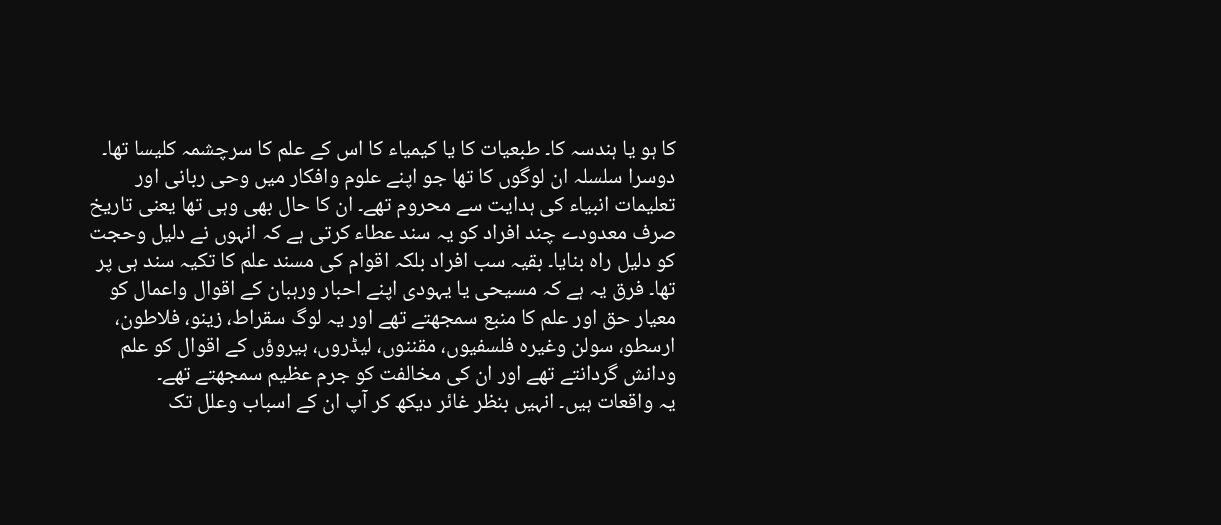کا ہو یا ہندسہ کا۔ طبعیات کا یا کیمیاء کا اس کے علم کا سرچشمہ کلیسا تھا۔
دوسرا سلسلہ ان لوگوں کا تھا جو اپنے علوم وافکار میں وحی ربانی اور تعلیمات انبیاء کی ہدایت سے محروم تھے۔ ان کا حال بھی وہی تھا یعنی تاریخ صرف معدودے چند افراد کو یہ سند عطاء کرتی ہے کہ انہوں نے دلیل وحجت کو دلیل راہ بنایا۔ بقیہ سب افراد بلکہ اقوام کی مسند علم کا تکیہ سند ہی پر تھا۔ فرق یہ ہے کہ مسیحی یا یہودی اپنے احبار ورہبان کے اقوال واعمال کو معیار حق اور علم کا منبع سمجھتے تھے اور یہ لوگ سقراط، زینو، فلاطون، ارسطو، سولن وغیرہ فلسفیوں، مقننوں، لیڈروں، ہیروؤں کے اقوال کو علم ودانش گردانتے تھے اور ان کی مخالفت کو جرم عظیم سمجھتے تھے۔
یہ واقعات ہیں۔ انہیں بنظر غائر دیکھ کر آپ ان کے اسباب وعلل تک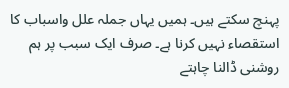پہنچ سکتے ہیں۔ ہمیں یہاں جملہ علل واسباب کا استقصاء نہیں کرنا ہے۔ صرف ایک سبب پر ہم روشنی ڈالنا چاہتے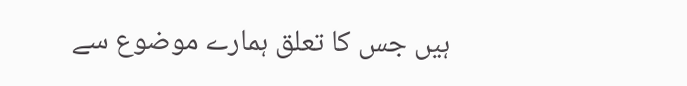ہیں جس کا تعلق ہمارے موضوع سے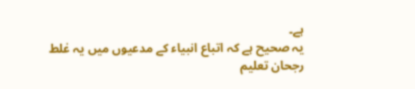ہے۔
یہ صحیح ہے کہ اتباع انبیاء کے مدعیوں میں یہ غلط رجحان تعلیم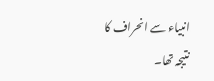انبیاء سے انحراف کا نتیجہ تھا۔